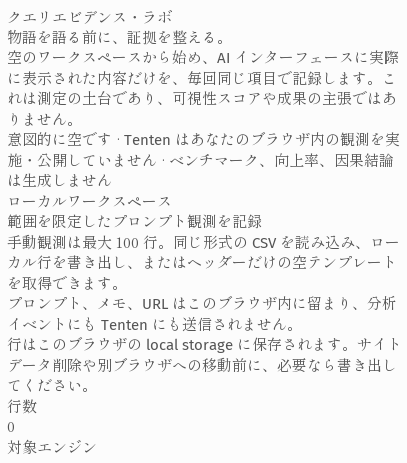クエリエビデンス・ラボ
物語を語る前に、証拠を整える。
空のワークスペースから始め、AI インターフェースに実際に表示された内容だけを、毎回同じ項目で記録します。これは測定の土台であり、可視性スコアや成果の主張ではありません。
意図的に空です · Tenten はあなたのブラウザ内の観測を実施・公開していません · ベンチマーク、向上率、因果結論は生成しません
ローカルワークスペース
範囲を限定したプロンプト観測を記録
手動観測は最大 100 行。同じ形式の CSV を読み込み、ローカル行を書き出し、またはヘッダーだけの空テンプレートを取得できます。
プロンプト、メモ、URL はこのブラウザ内に留まり、分析イベントにも Tenten にも送信されません。
行はこのブラウザの local storage に保存されます。サイトデータ削除や別ブラウザへの移動前に、必要なら書き出してください。
行数
0
対象エンジン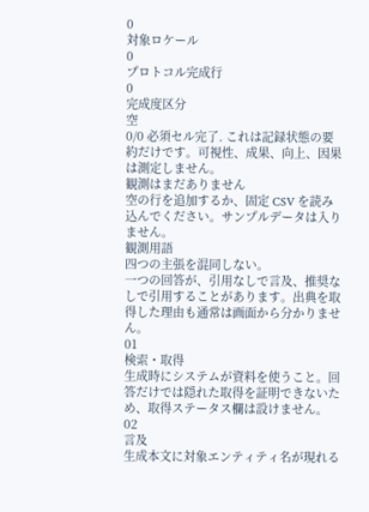0
対象ロケール
0
プロトコル完成行
0
完成度区分
空
0/0 必須セル完了. これは記録状態の要約だけです。可視性、成果、向上、因果は測定しません。
観測はまだありません
空の行を追加するか、固定 CSV を読み込んでください。サンプルデータは入りません。
観測用語
四つの主張を混同しない。
一つの回答が、引用なしで言及、推奨なしで引用することがあります。出典を取得した理由も通常は画面から分かりません。
01
検索・取得
生成時にシステムが資料を使うこと。回答だけでは隠れた取得を証明できないため、取得ステータス欄は設けません。
02
言及
生成本文に対象エンティティ名が現れる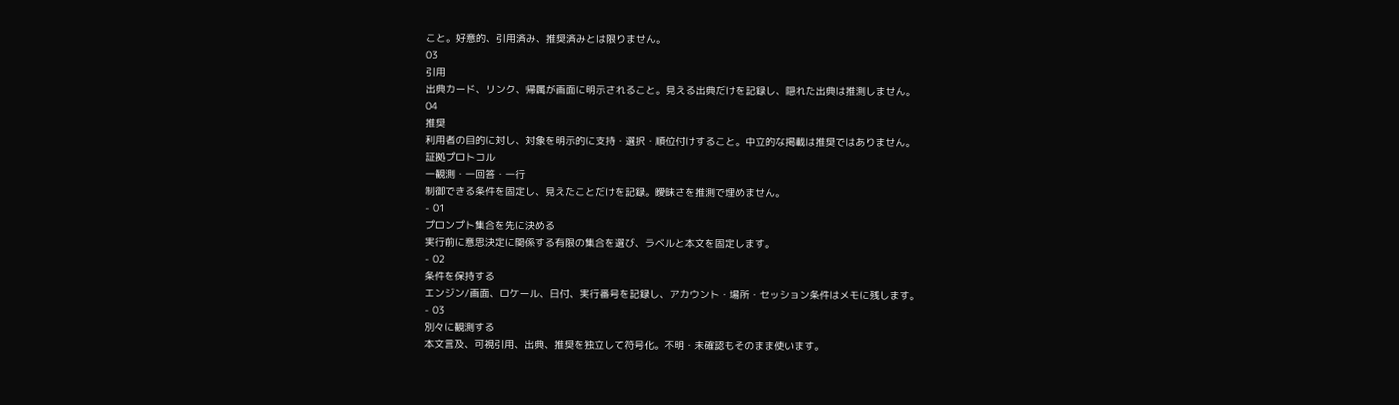こと。好意的、引用済み、推奨済みとは限りません。
03
引用
出典カード、リンク、帰属が画面に明示されること。見える出典だけを記録し、隠れた出典は推測しません。
04
推奨
利用者の目的に対し、対象を明示的に支持・選択・順位付けすること。中立的な掲載は推奨ではありません。
証拠プロトコル
一観測・一回答・一行
制御できる条件を固定し、見えたことだけを記録。曖昧さを推測で埋めません。
- 01
プロンプト集合を先に決める
実行前に意思決定に関係する有限の集合を選び、ラベルと本文を固定します。
- 02
条件を保持する
エンジン/画面、ロケール、日付、実行番号を記録し、アカウント・場所・セッション条件はメモに残します。
- 03
別々に観測する
本文言及、可視引用、出典、推奨を独立して符号化。不明・未確認もそのまま使います。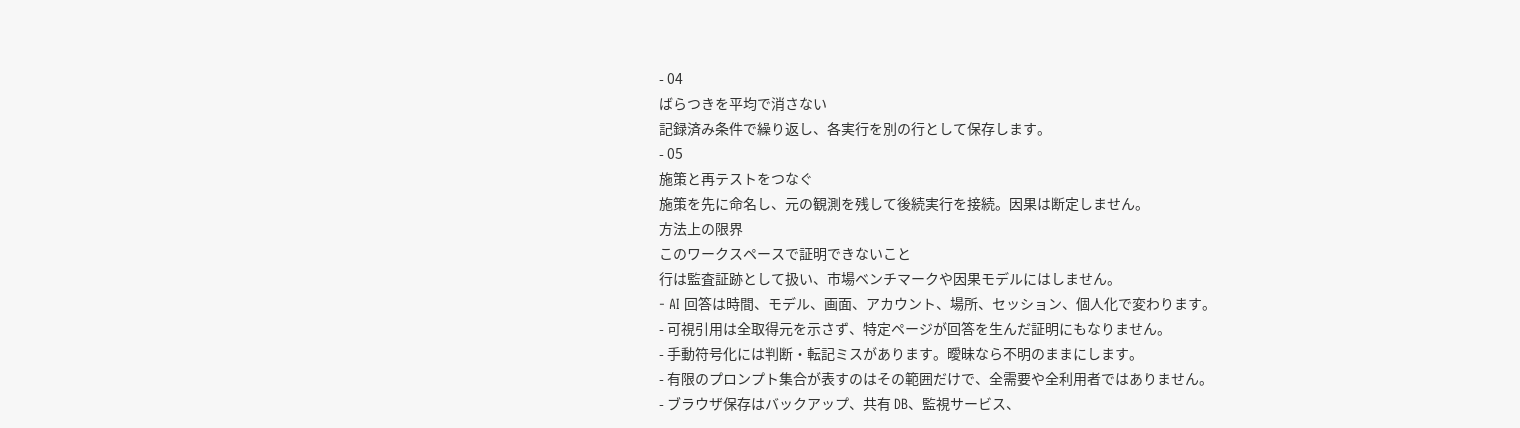- 04
ばらつきを平均で消さない
記録済み条件で繰り返し、各実行を別の行として保存します。
- 05
施策と再テストをつなぐ
施策を先に命名し、元の観測を残して後続実行を接続。因果は断定しません。
方法上の限界
このワークスペースで証明できないこと
行は監査証跡として扱い、市場ベンチマークや因果モデルにはしません。
- AI 回答は時間、モデル、画面、アカウント、場所、セッション、個人化で変わります。
- 可視引用は全取得元を示さず、特定ページが回答を生んだ証明にもなりません。
- 手動符号化には判断・転記ミスがあります。曖昧なら不明のままにします。
- 有限のプロンプト集合が表すのはその範囲だけで、全需要や全利用者ではありません。
- ブラウザ保存はバックアップ、共有 DB、監視サービス、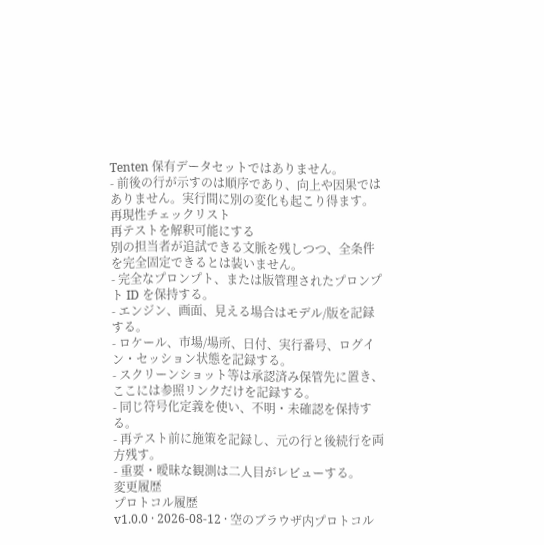Tenten 保有データセットではありません。
- 前後の行が示すのは順序であり、向上や因果ではありません。実行間に別の変化も起こり得ます。
再現性チェックリスト
再テストを解釈可能にする
別の担当者が追試できる文脈を残しつつ、全条件を完全固定できるとは装いません。
- 完全なプロンプト、または版管理されたプロンプト ID を保持する。
- エンジン、画面、見える場合はモデル/版を記録する。
- ロケール、市場/場所、日付、実行番号、ログイン・セッション状態を記録する。
- スクリーンショット等は承認済み保管先に置き、ここには参照リンクだけを記録する。
- 同じ符号化定義を使い、不明・未確認を保持する。
- 再テスト前に施策を記録し、元の行と後続行を両方残す。
- 重要・曖昧な観測は二人目がレビューする。
変更履歴
プロトコル履歴
v1.0.0 · 2026-08-12 · 空のブラウザ内プロトコル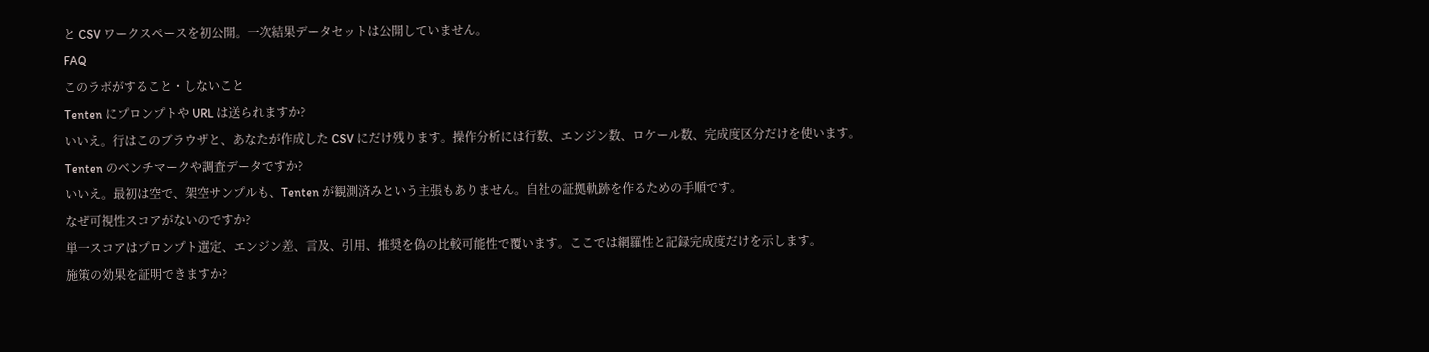と CSV ワークスペースを初公開。一次結果データセットは公開していません。
FAQ
このラボがすること・しないこと
Tenten にプロンプトや URL は送られますか?
いいえ。行はこのブラウザと、あなたが作成した CSV にだけ残ります。操作分析には行数、エンジン数、ロケール数、完成度区分だけを使います。
Tenten のベンチマークや調査データですか?
いいえ。最初は空で、架空サンプルも、Tenten が観測済みという主張もありません。自社の証拠軌跡を作るための手順です。
なぜ可視性スコアがないのですか?
単一スコアはプロンプト選定、エンジン差、言及、引用、推奨を偽の比較可能性で覆います。ここでは網羅性と記録完成度だけを示します。
施策の効果を証明できますか?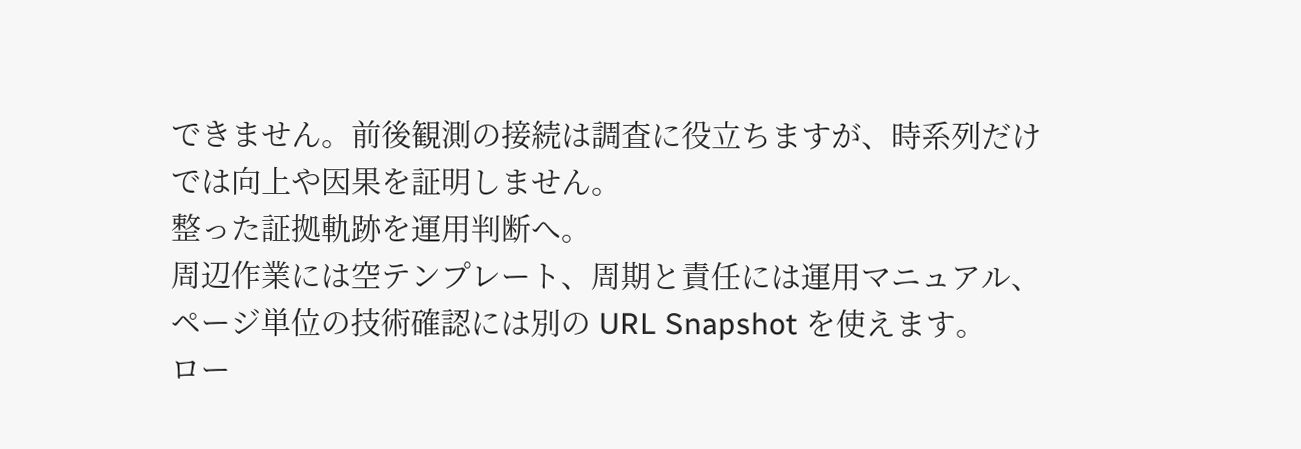できません。前後観測の接続は調査に役立ちますが、時系列だけでは向上や因果を証明しません。
整った証拠軌跡を運用判断へ。
周辺作業には空テンプレート、周期と責任には運用マニュアル、ページ単位の技術確認には別の URL Snapshot を使えます。
ロー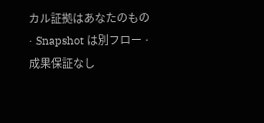カル証拠はあなたのもの · Snapshot は別フロー · 成果保証なし